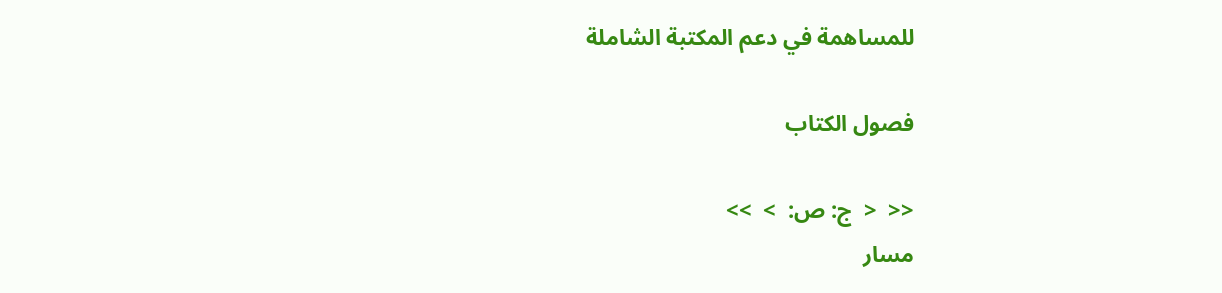للمساهمة في دعم المكتبة الشاملة

فصول الكتاب

<<  <  ج: ص:  >  >>
مسار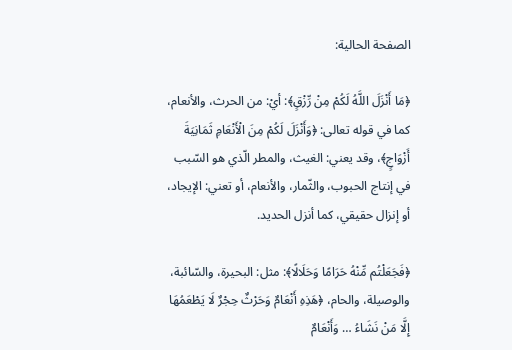الصفحة الحالية:

﴿مَا أَنْزَلَ اللَّهُ لَكُمْ مِنْ رِّزْقٍ﴾: أيْ: من الحرث، والأنعام، كما في قوله تعالى: ﴿وَأَنْزَلَ لَكُمْ مِنَ الْأَنْعَامِ ثَمَانِيَةَ أَزْوَاجٍ﴾، وقد يعني: الغيث، والمطر الّذي هو السّبب في إنتاج الحبوب، والثّمار، والأنعام، أو تعني: الإيجاد، أو إنزال حقيقي، كما أنزل الحديد.

﴿فَجَعَلْتُم مِّنْهُ حَرَامًا وَحَلَالًا﴾: مثل: البحيرة، والسّائبة، والوصيلة، والحام، ﴿هَذِهِ أَنْعَامٌ وَحَرْثٌ حِجْرٌ لَا يَطْعَمُهَا إِلَّا مَنْ نَشَاءُ … وَأَنْعَامٌ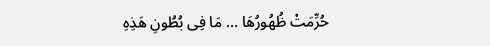حُرِّمَتْ ظُهُورُهَا … مَا فِى بُطُونِ هَذِهِ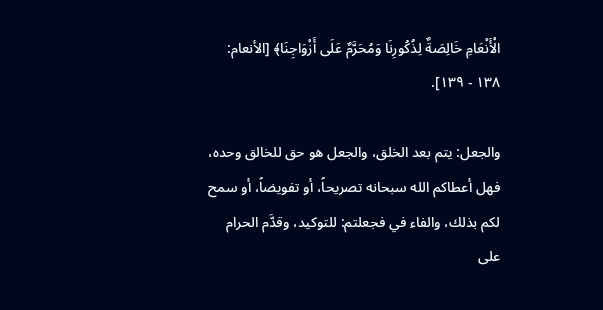الْأَنْعَامِ خَالِصَةٌ لِذُكُورِنَا وَمُحَرَّمٌ عَلَى أَزْوَاجِنَا﴾ [الأنعام: ١٣٨ - ١٣٩].

والجعل: يتم بعد الخلق، والجعل هو حق للخالق وحده، فهل أعطاكم الله سبحانه تصريحاً، أو تفويضاً، أو سمح لكم بذلك، والفاء في فجعلتم: للتوكيد، وقدَّم الحرام على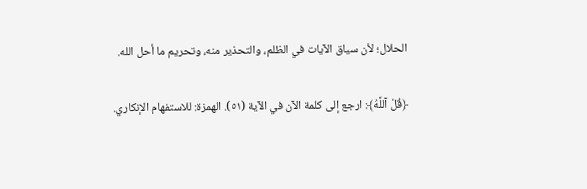الحلال؛ لأن سياق الآيات في الظلم، والتحذير منه، وتحريم ما أحل الله.

﴿قُلْ آللَّهُ﴾: ارجع إلى كلمة الآن في الآية (٥١). الهمزة: للاستفهام الإنكاري.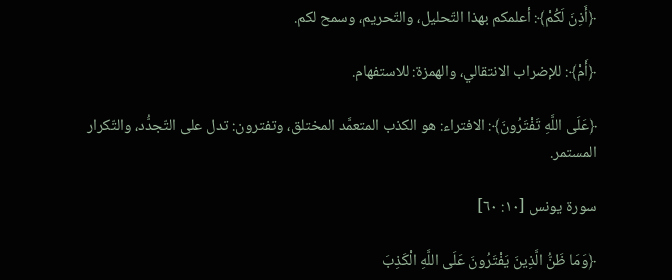﴿أَذِنَ لَكُمْ﴾: أعلمكم بهذا التّحليل، والتّحريم، وسمح لكم.

﴿أَمْ﴾: للإضراب الانتقالي، والهمزة: للاستفهام.

﴿عَلَى اللَّهِ تَفْتَرُونَ﴾: الافتراء: هو الكذب المتعمَّد المختلق، وتفترون: تدل على التّجدُّد، والتّكرار المستمر.

سورة يونس [١٠: ٦٠]

﴿وَمَا ظَنُّ الَّذِينَ يَفْتَرُونَ عَلَى اللَّهِ الْكَذِبَ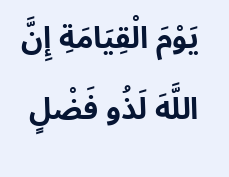يَوْمَ الْقِيَامَةِ إِنَّ اللَّهَ لَذُو فَضْلٍ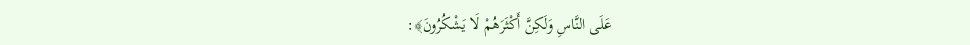عَلَى النَّاسِ وَلَكِنَّ أَكْثَرَهُمْ لَا يَشْكُرُونَ﴾: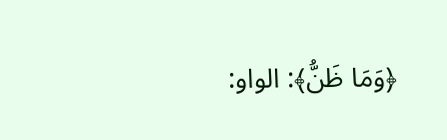﴿وَمَا ظَنُّ﴾: الواو: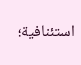استئنافية؛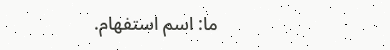ما: اسم استفهام.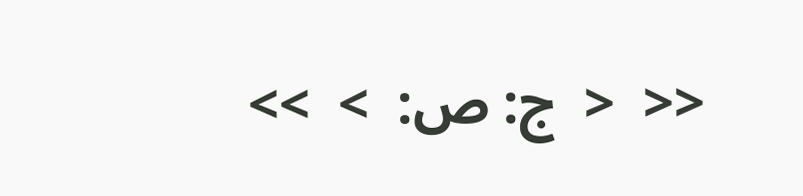<<  <  ج: ص:  >  >>